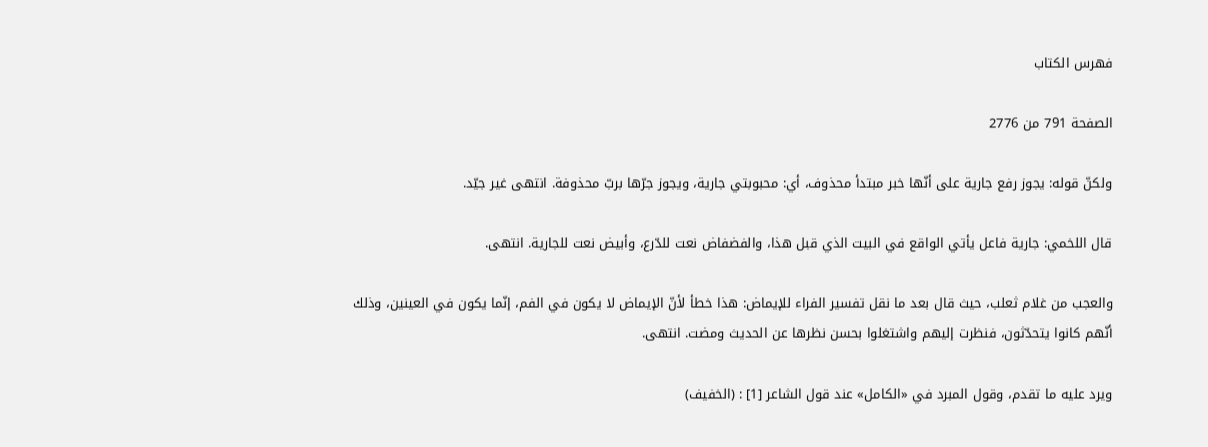فهرس الكتاب

الصفحة 791 من 2776

ولكنّ قوله: يجوز رفع جارية على أنّها خبر مبتدأ محذوف، أي: محبوبتي جارية، ويجوز جرّها بربّ محذوفة. انتهى غير جيّد.

قال اللخمي: جارية فاعل يأتي الواقع في البيت الذي قبل هذا، والفضفاض نعت للدّرع، وأبيض نعت للجارية. انتهى.

والعجب من غلام ثعلب، حيث قال بعد ما نقل تفسير الفراء للإيماض: هذا خطأ لأنّ الإيماض لا يكون في الفم، إنّما يكون في العينين، وذلك أنّهم كانوا يتحدّثون، فنظرت إليهم واشتغلوا بحسن نظرها عن الحديث ومضت. انتهى.

ويرد عليه ما تقدم، وقول المبرد في «الكامل» عند قول الشاعر [1] : (الخفيف)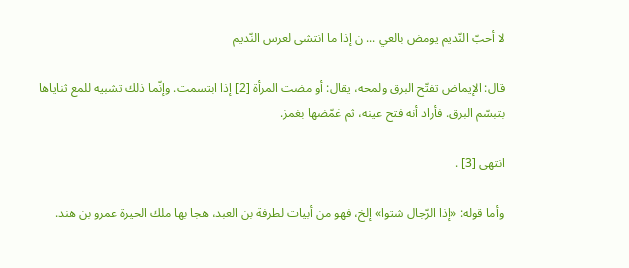لا أحبّ النّديم يومض بالعي ... ن إذا ما انتشى لعرس النّديم

قال: الإيماض تفتّح البرق ولمحه، يقال: أو مضت المرأة [2] إذا ابتسمت. وإنّما ذلك تشبيه للمع ثناياها بتبسّم البرق. فأراد أنه فتح عينه، ثم غمّضها بغمز.

انتهى [3] .

وأما قوله: «إذا الرّجال شتوا» إلخ، فهو من أبيات لطرفة بن العبد، هجا بها ملك الحيرة عمرو بن هند.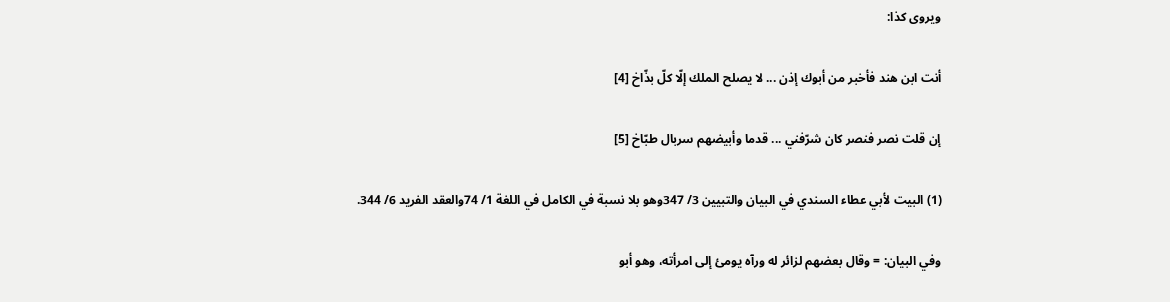ويروى كذا:

أنت ابن هند فأخبر من أبوك إذن ... لا يصلح الملك إلّا كلّ بذّاخ [4]

إن قلت نصر فنصر كان شرّفني ... قدما وأبيضهم سربال طبّاخ [5]

(1) البيت لأبي عطاء السندي في البيان والتبيين 3/ 347وهو بلا نسبة في الكامل في اللغة 1/ 74والعقد الفريد 6/ 344.

وفي البيان: = وقال بعضهم لزائر له ورآه يومئ إلى امرأته، وهو أبو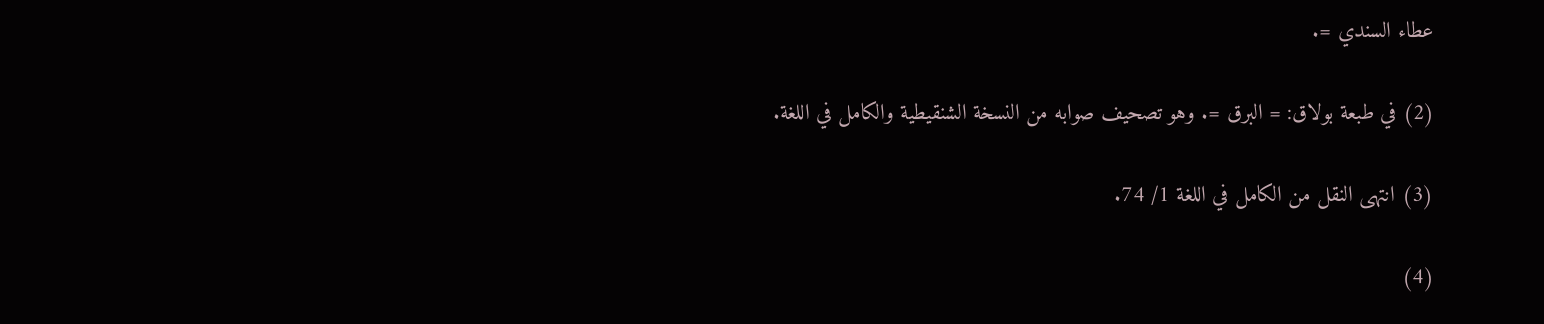عطاء السندي =.

(2) في طبعة بولاق: = البرق =. وهو تصحيف صوابه من النسخة الشنقيطية والكامل في اللغة.

(3) انتهى النقل من الكامل في اللغة 1/ 74.

(4)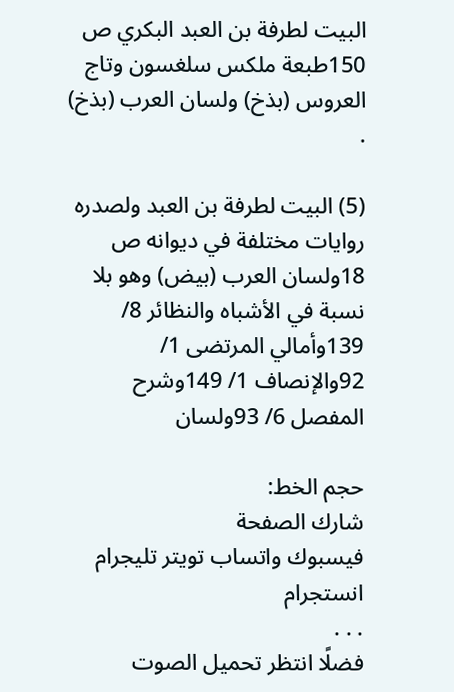البيت لطرفة بن العبد البكري ص 150طبعة ملكس سلغسون وتاج العروس (بذخ) ولسان العرب (بذخ) .

(5) البيت لطرفة بن العبد ولصدره روايات مختلفة في ديوانه ص 18ولسان العرب (بيض) وهو بلا نسبة في الأشباه والنظائر 8/ 139وأمالي المرتضى 1/ 92والإنصاف 1/ 149وشرح المفصل 6/ 93ولسان

حجم الخط:
شارك الصفحة
فيسبوك واتساب تويتر تليجرام انستجرام
. . .
فضلًا انتظر تحميل الصوت